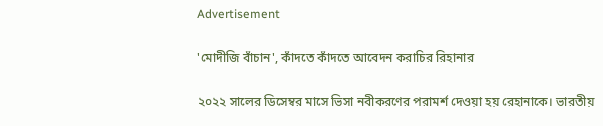Advertisement

'মোদীজি বাঁচান', কাঁদতে কাঁদতে আবেদন করাচির রিহানার

২০২২ সালের ডিসেম্বর মাসে ভিসা নবীকরণের পরামর্শ দেওয়া হয় রেহানাকে। ভারতীয়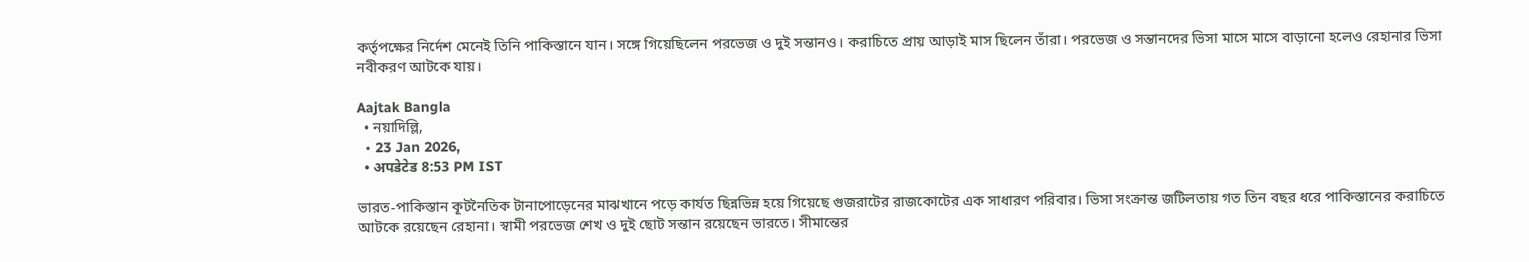কর্তৃপক্ষের নির্দেশ মেনেই তিনি পাকিস্তানে যান। সঙ্গে গিয়েছিলেন পরভেজ ও দুই সন্তানও। করাচিতে প্রায় আড়াই মাস ছিলেন তাঁরা। পরভেজ ও সন্তানদের ভিসা মাসে মাসে বাড়ানো হলেও রেহানার ভিসা নবীকরণ আটকে যায়।

Aajtak Bangla
  • নয়াদিল্লি,
  • 23 Jan 2026,
  • अपडेटेड 8:53 PM IST

ভারত-পাকিস্তান কূটনৈতিক টানাপোড়েনের মাঝখানে পড়ে কার্যত ছিন্নভিন্ন হয়ে গিয়েছে গুজরাটের রাজকোটের এক সাধারণ পরিবার। ভিসা সংক্রান্ত জটিলতায় গত তিন বছর ধরে পাকিস্তানের করাচিতে আটকে রয়েছেন রেহানা। স্বামী পরভেজ শেখ ও দুই ছোট সন্তান রয়েছেন ভারতে। সীমান্তের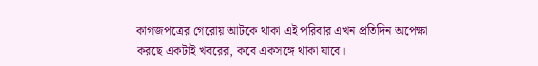কাগজপত্রের গেরোয় আটকে থাকা এই পরিবার এখন প্রতিদিন অপেক্ষা করছে একটাই খবরের, কবে একসঙ্গে থাকা যাবে।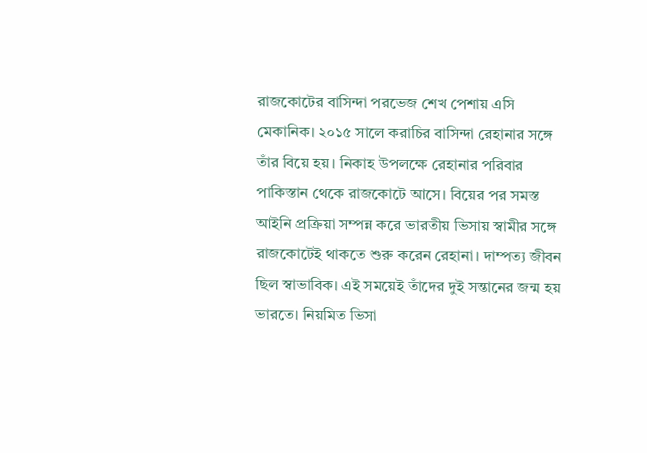রাজকোটের বাসিন্দা পরভেজ শেখ পেশায় এসি মেকানিক। ২০১৫ সালে করাচির বাসিন্দা রেহানার সঙ্গে তাঁর বিয়ে হয়। নিকাহ উপলক্ষে রেহানার পরিবার পাকিস্তান থেকে রাজকোটে আসে। বিয়ের পর সমস্ত আইনি প্রক্রিয়া সম্পন্ন করে ভারতীয় ভিসায় স্বামীর সঙ্গে রাজকোটেই থাকতে শুরু করেন রেহানা। দাম্পত্য জীবন ছিল স্বাভাবিক। এই সময়েই তাঁদের দুই সন্তানের জন্ম হয় ভারতে। নিয়মিত ভিসা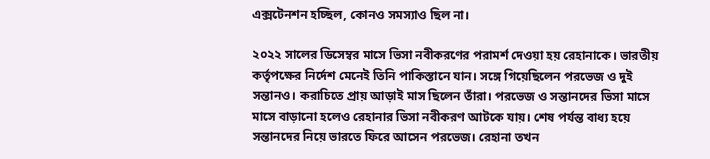এক্সটেনশন হচ্ছিল, কোনও সমস্যাও ছিল না।

২০২২ সালের ডিসেম্বর মাসে ভিসা নবীকরণের পরামর্শ দেওয়া হয় রেহানাকে। ভারতীয় কর্তৃপক্ষের নির্দেশ মেনেই তিনি পাকিস্তানে যান। সঙ্গে গিয়েছিলেন পরভেজ ও দুই সন্তানও। করাচিতে প্রায় আড়াই মাস ছিলেন তাঁরা। পরভেজ ও সন্তানদের ভিসা মাসে মাসে বাড়ানো হলেও রেহানার ভিসা নবীকরণ আটকে যায়। শেষ পর্যন্ত বাধ্য হয়ে সন্তানদের নিয়ে ভারতে ফিরে আসেন পরভেজ। রেহানা তখন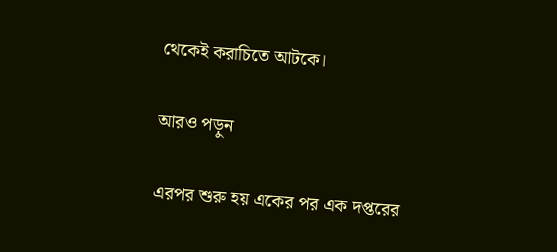থেকেই করাচিতে আটকে।

আরও পড়ুন

এরপর শুরু হয় একের পর এক দপ্তরের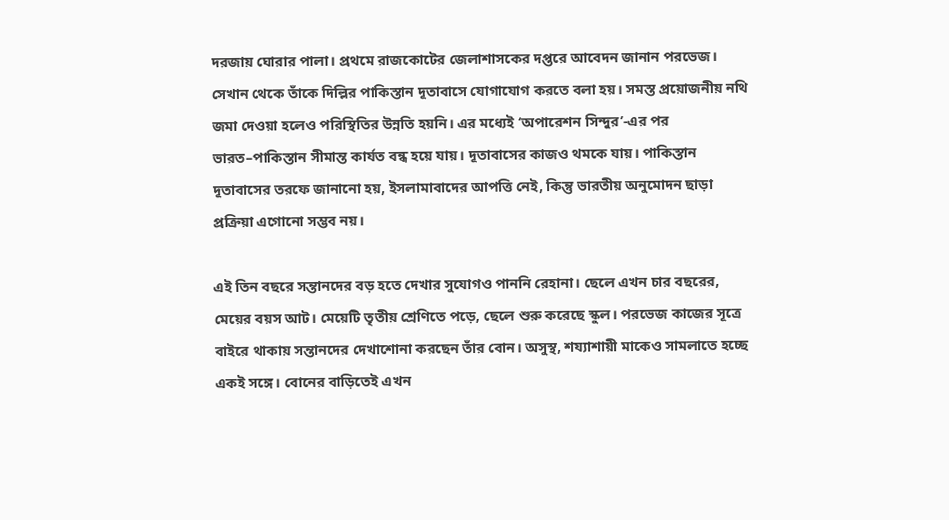দরজায় ঘোরার পালা। প্রথমে রাজকোটের জেলাশাসকের দপ্তরে আবেদন জানান পরভেজ। সেখান থেকে তাঁকে দিল্লির পাকিস্তান দূতাবাসে যোগাযোগ করতে বলা হয়। সমস্ত প্রয়োজনীয় নথি জমা দেওয়া হলেও পরিস্থিতির উন্নতি হয়নি। এর মধ্যেই ‘অপারেশন সিন্দুর’-এর পর ভারত–পাকিস্তান সীমান্ত কার্যত বন্ধ হয়ে যায়। দূতাবাসের কাজও থমকে যায়। পাকিস্তান দূতাবাসের তরফে জানানো হয়, ইসলামাবাদের আপত্তি নেই, কিন্তু ভারতীয় অনুমোদন ছাড়া প্রক্রিয়া এগোনো সম্ভব নয়।

এই তিন বছরে সন্তানদের বড় হতে দেখার সুযোগও পাননি রেহানা। ছেলে এখন চার বছরের, মেয়ের বয়স আট। মেয়েটি তৃতীয় শ্রেণিতে পড়ে, ছেলে শুরু করেছে স্কুল। পরভেজ কাজের সূত্রে বাইরে থাকায় সন্তানদের দেখাশোনা করছেন তাঁর বোন। অসুস্থ, শয্যাশায়ী মাকেও সামলাতে হচ্ছে একই সঙ্গে। বোনের বাড়িতেই এখন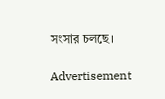সংসার চলছে।

Advertisement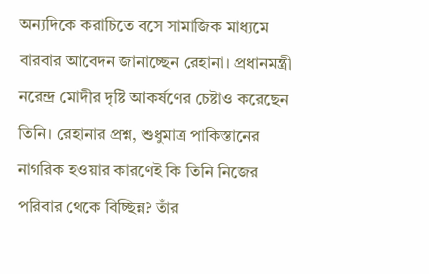অন্যদিকে করাচিতে বসে সামাজিক মাধ্যমে বারবার আবেদন জানাচ্ছেন রেহানা। প্রধানমন্ত্রী নরেন্দ্র মোদীর দৃষ্টি আকর্ষণের চেষ্টাও করেছেন তিনি। রেহানার প্রশ্ন, শুধুমাত্র পাকিস্তানের নাগরিক হওয়ার কারণেই কি তিনি নিজের পরিবার থেকে বিচ্ছিন্ন? তাঁর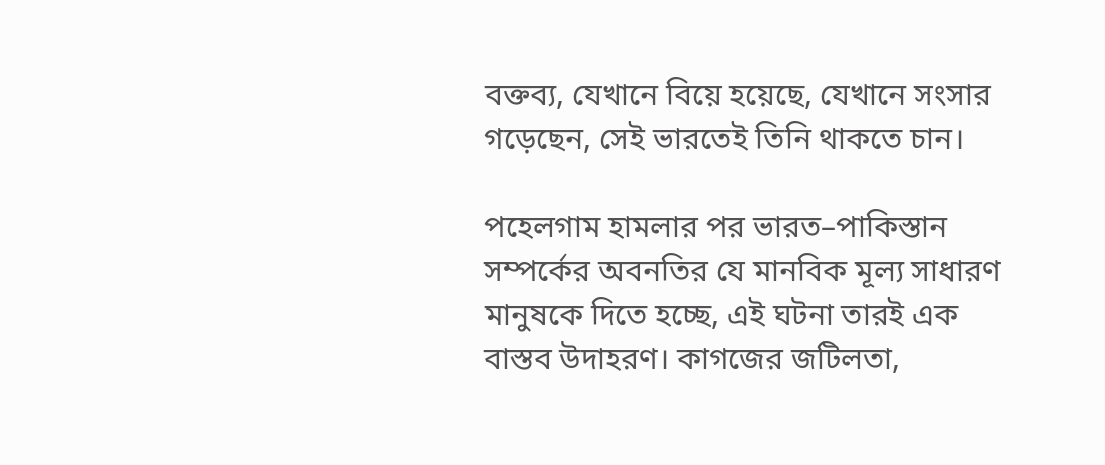বক্তব্য, যেখানে বিয়ে হয়েছে, যেখানে সংসার গড়েছেন, সেই ভারতেই তিনি থাকতে চান।

পহেলগাম হামলার পর ভারত–পাকিস্তান সম্পর্কের অবনতির যে মানবিক মূল্য সাধারণ মানুষকে দিতে হচ্ছে, এই ঘটনা তারই এক বাস্তব উদাহরণ। কাগজের জটিলতা,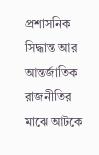প্রশাসনিক সিদ্ধান্ত আর আন্তর্জাতিক রাজনীতির মাঝে আটকে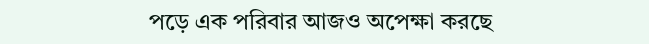পড়ে এক পরিবার আজও অপেক্ষা করছে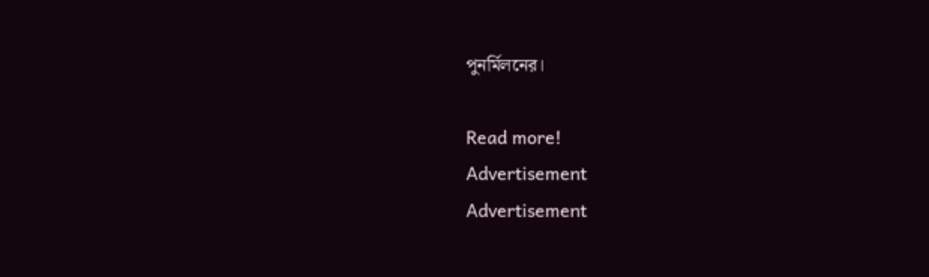পুনর্মিলনের।

Read more!
Advertisement
Advertisement